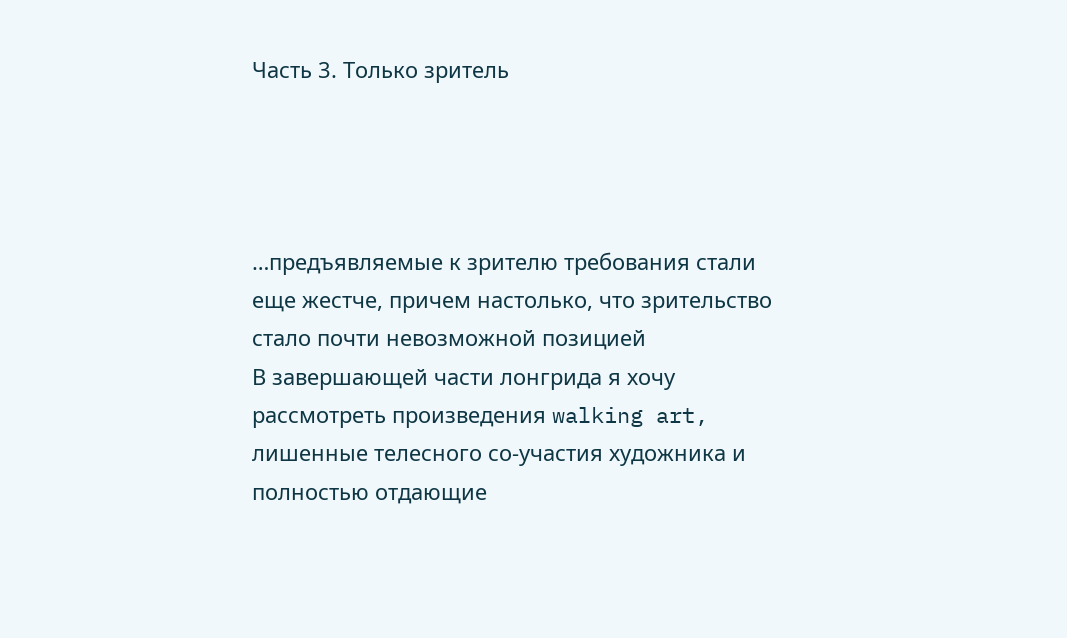Часть 3. Только зритель




…предъявляемые к зрителю требования стали еще жестче, причем настолько, что зрительство стало почти невозможной позицией
В завершающей части лонгрида я хочу рассмотреть произведения walking art, лишенные телесного со-участия художника и полностью отдающие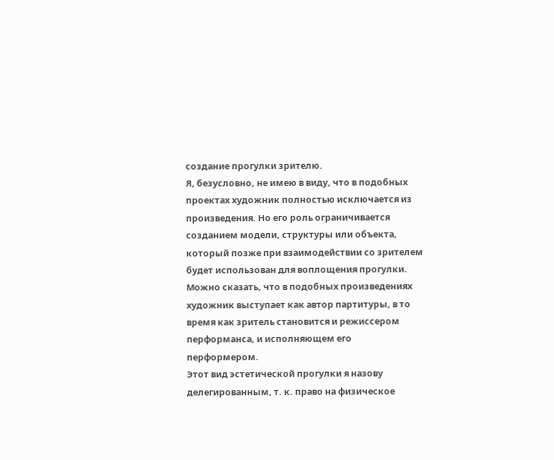создание прогулки зрителю.
Я, безусловно, не имею в виду, что в подобных проектах художник полностью исключается из произведения. Но его роль ограничивается созданием модели, структуры или объекта, который позже при взаимодействии со зрителем будет использован для воплощения прогулки.
Можно сказать, что в подобных произведениях художник выступает как автор партитуры, в то время как зритель становится и режиссером перформанса, и исполняющем его перформером.
Этот вид эстетической прогулки я назову делегированным, т. к. право на физическое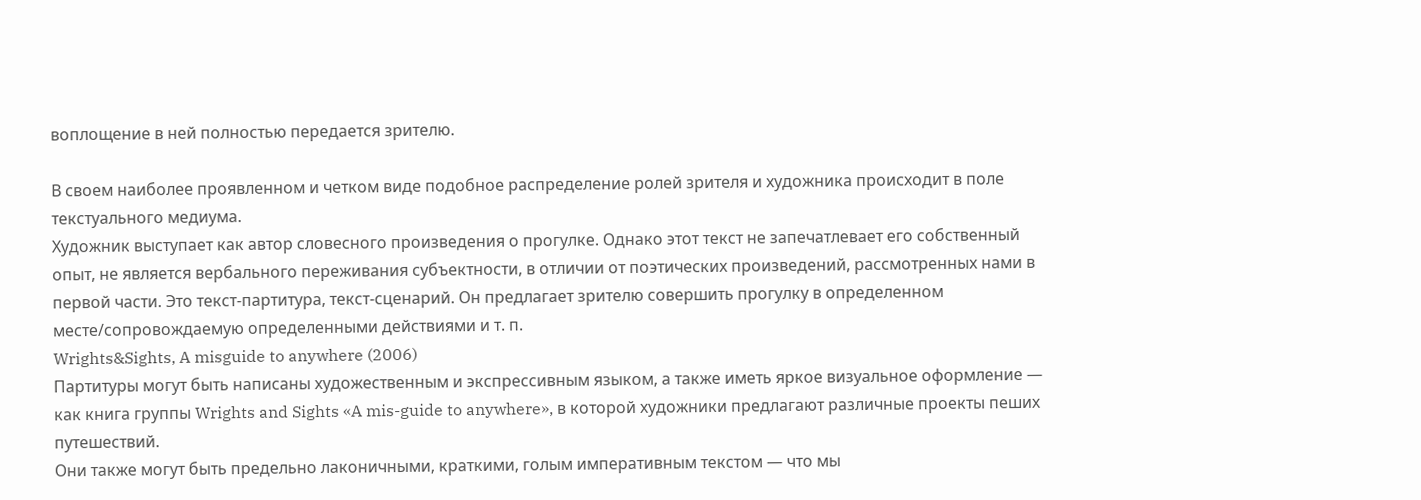воплощение в ней полностью передается зрителю.

В своем наиболее проявленном и четком виде подобное распределение ролей зрителя и художника происходит в поле текстуального медиума.
Художник выступает как автор словесного произведения о прогулке. Однако этот текст не запечатлевает его собственный опыт, не является вербального переживания субъектности, в отличии от поэтических произведений, рассмотренных нами в первой части. Это текст-партитура, текст-сценарий. Он предлагает зрителю совершить прогулку в определенном месте/сопровождаемую определенными действиями и т. п.
Wrights&Sights, A misguide to anywhere (2006)
Партитуры могут быть написаны художественным и экспрессивным языком, а также иметь яркое визуальное оформление — как книга группы Wrights and Sights «A mis-guide to anywhere», в которой художники предлагают различные проекты пеших путешествий.
Они также могут быть предельно лаконичными, краткими, голым императивным текстом — что мы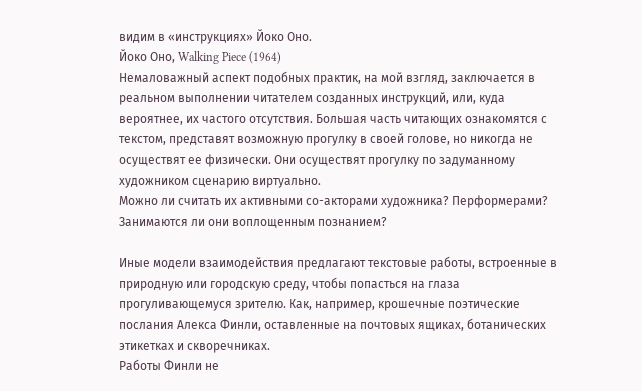видим в «инструкциях» Йоко Оно.
Йоко Оно, Walking Piece (1964)
Немаловажный аспект подобных практик, на мой взгляд, заключается в реальном выполнении читателем созданных инструкций, или, куда вероятнее, их частого отсутствия. Большая часть читающих ознакомятся с текстом, представят возможную прогулку в своей голове, но никогда не осуществят ее физически. Они осуществят прогулку по задуманному художником сценарию виртуально.
Можно ли считать их активными со-акторами художника? Перформерами? Занимаются ли они воплощенным познанием?

Иные модели взаимодействия предлагают текстовые работы, встроенные в природную или городскую среду, чтобы попасться на глаза прогуливающемуся зрителю. Как, например, крошечные поэтические послания Алекса Финли, оставленные на почтовых ящиках, ботанических этикетках и скворечниках.
Работы Финли не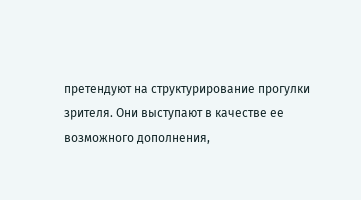претендуют на структурирование прогулки зрителя. Они выступают в качестве ее возможного дополнения,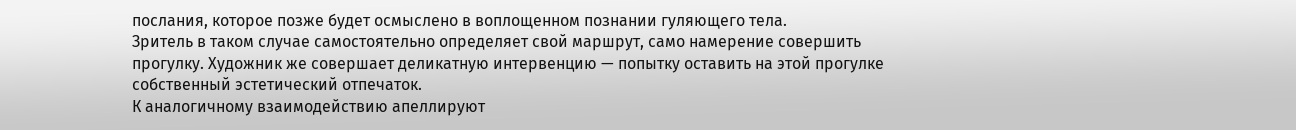послания, которое позже будет осмыслено в воплощенном познании гуляющего тела.
Зритель в таком случае самостоятельно определяет свой маршрут, само намерение совершить прогулку. Художник же совершает деликатную интервенцию — попытку оставить на этой прогулке собственный эстетический отпечаток.
К аналогичному взаимодействию апеллируют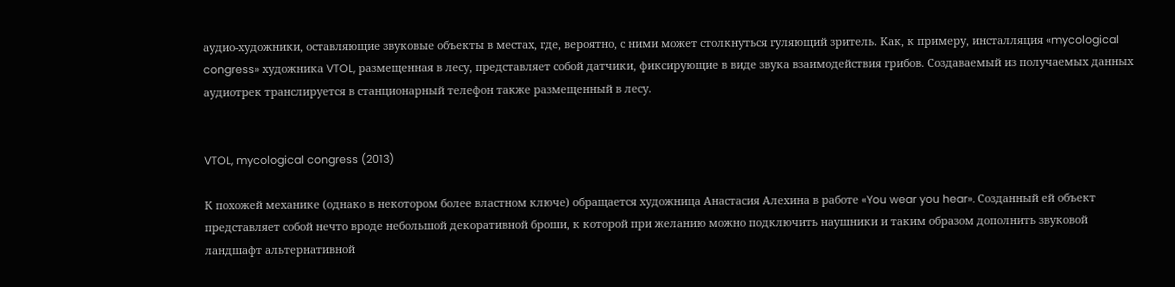аудио-художники, оставляющие звуковые объекты в местах, где, вероятно, с ними может столкнуться гуляющий зритель. Как, к примеру, инсталляция «mycological congress» художника VTOL, размещенная в лесу, представляет собой датчики, фиксирующие в виде звука взаимодействия грибов. Создаваемый из получаемых данных аудиотрек транслируется в станционарный телефон также размещенный в лесу.


VTOL, mycological congress (2013)

К похожей механике (однако в некотором более властном ключе) обращается художница Анастасия Алехина в работе «You wear you hear». Созданный ей объект представляет собой нечто вроде небольшой декоративной броши, к которой при желанию можно подключить наушники и таким образом дополнить звуковой ландшафт альтернативной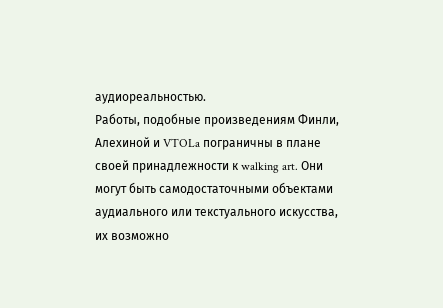аудиореальностью.
Работы, подобные произведениям Финли, Алехиной и VTOLa пограничны в плане своей принадлежности к walking art. Они могут быть самодостаточными объектами аудиального или текстуального искусства, их возможно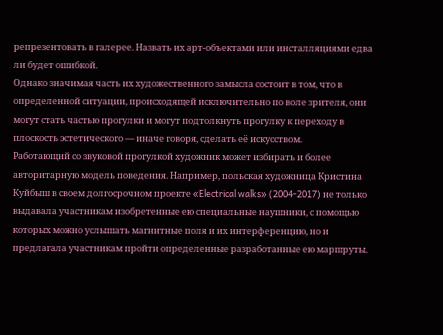репрезентовать в галерее. Назвать их арт-объектами или инсталляциями едва ли будет ошибкой.
Однако значимая часть их художественного замысла состоит в том, что в определенной ситуации, происходящей исключительно по воле зрителя, они могут стать частью прогулки и могут подтолкнуть прогулку к переходу в плоскость эстетического — иначе говоря, сделать её искусством.
Работающий со звуковой прогулкой художник может избирать и более авторитарную модель поведения. Например, польская художница Кристина Куйбыш в своем долгосрочном проекте «Electrical walks» (2004-2017) не только выдавала участникам изобретенные ею специальные наушники, с помощью которых можно услышать магнитные поля и их интерференцию, но и предлагала участникам пройти определенные разработанные ею маршруты.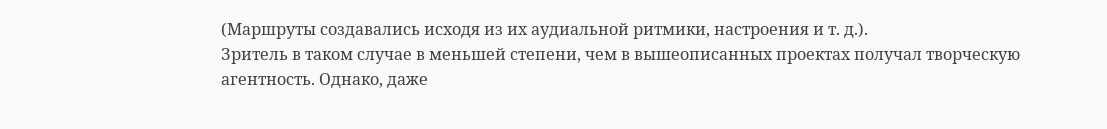(Маршруты создавались исходя из их аудиальной ритмики, настроения и т. д.).
Зритель в таком случае в меньшей степени, чем в вышеописанных проектах получал творческую агентность. Однако, даже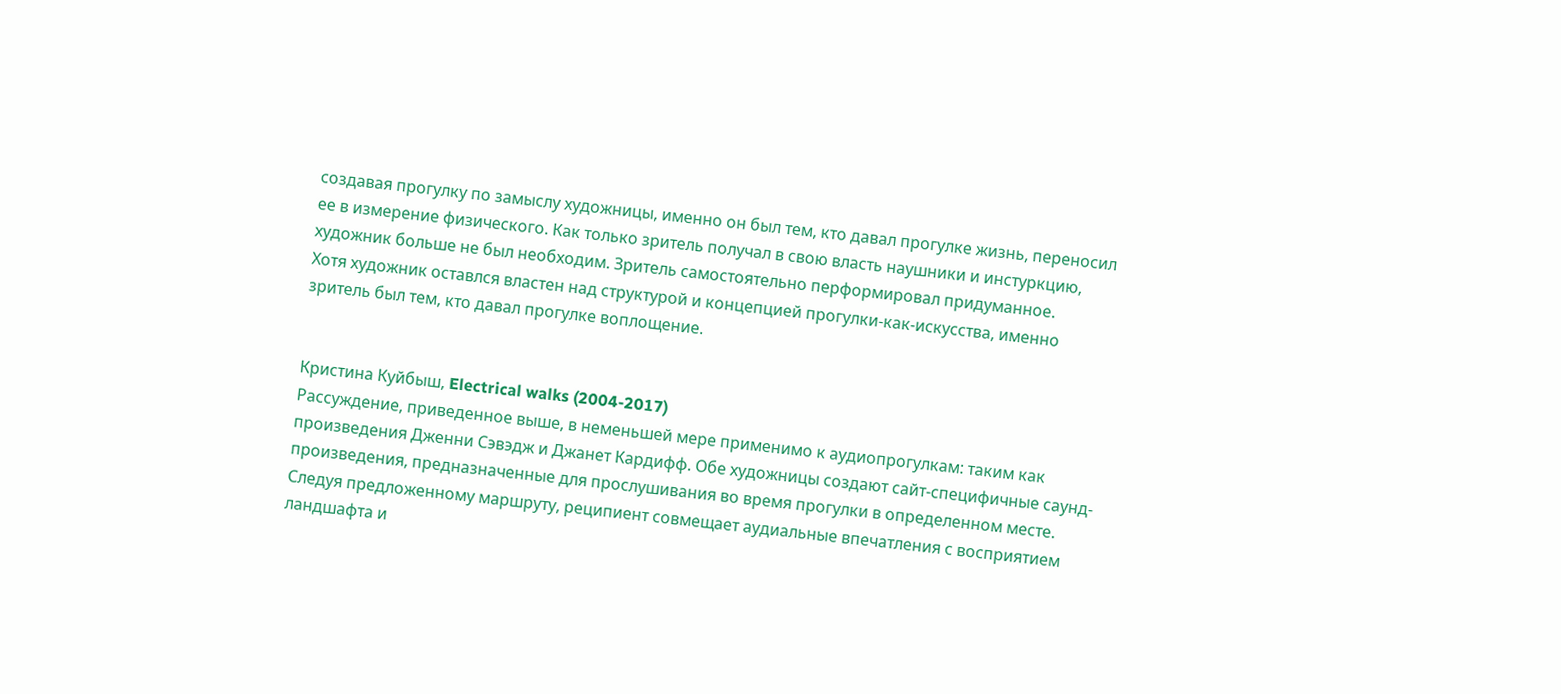создавая прогулку по замыслу художницы, именно он был тем, кто давал прогулке жизнь, переносил ее в измерение физического. Как только зритель получал в свою власть наушники и инстуркцию, художник больше не был необходим. Зритель самостоятельно перформировал придуманное.
Хотя художник оставлся властен над структурой и концепцией прогулки-как-искусства, именно зритель был тем, кто давал прогулке воплощение.


Кристина Куйбыш, Electrical walks (2004-2017)
Рассуждение, приведенное выше, в неменьшей мере применимо к аудиопрогулкам: таким как произведения Дженни Сэвэдж и Джанет Кардифф. Обе художницы создают сайт-специфичные саунд-произведения, предназначенные для прослушивания во время прогулки в определенном месте. Следуя предложенному маршруту, реципиент совмещает аудиальные впечатления с восприятием ландшафта и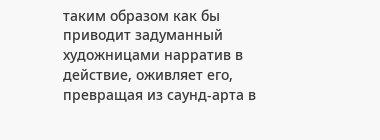таким образом как бы приводит задуманный художницами нарратив в действие, оживляет его, превращая из саунд-арта в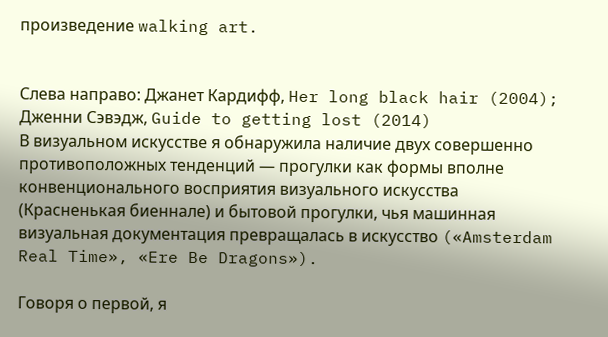произведение walking art.


Слева направо: Джанет Кардифф, Her long black hair (2004); Дженни Сэвэдж, Guide to getting lost (2014)
В визуальном искусстве я обнаружила наличие двух совершенно противоположных тенденций — прогулки как формы вполне конвенционального восприятия визуального искусства (Красненькая биеннале) и бытовой прогулки, чья машинная визуальная документация превращалась в искусство («Amsterdam Real Time», «Ere Be Dragons»).

Говоря о первой, я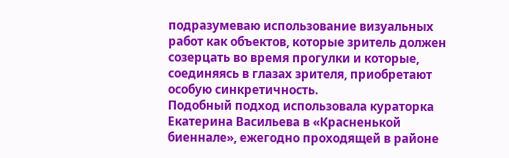подразумеваю использование визуальных работ как объектов, которые зритель должен созерцать во время прогулки и которые, соединяясь в глазах зрителя, приобретают особую синкретичность.
Подобный подход использовала кураторка Екатерина Васильева в «Красненькой биеннале», ежегодно проходящей в районе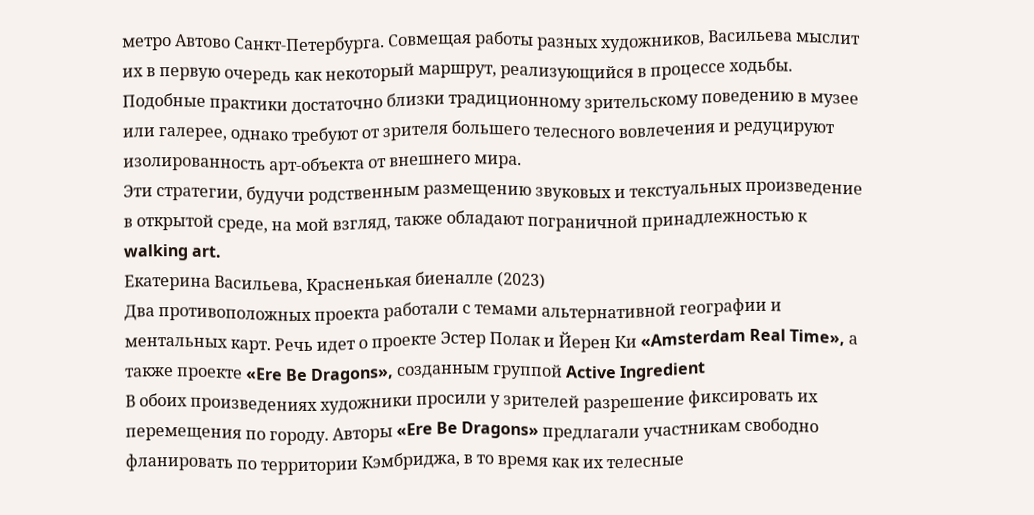метро Автово Санкт-Петербурга. Совмещая работы разных художников, Васильева мыслит их в первую очередь как некоторый маршрут, реализующийся в процессе ходьбы.
Подобные практики достаточно близки традиционному зрительскому поведению в музее или галерее, однако требуют от зрителя большего телесного вовлечения и редуцируют изолированность арт-объекта от внешнего мира.
Эти стратегии, будучи родственным размещению звуковых и текстуальных произведение в открытой среде, на мой взгляд, также обладают пограничной принадлежностью к walking art.
Екатерина Васильева, Красненькая биеналле (2023)
Два противоположных проекта работали с темами альтернативной географии и ментальных карт. Речь идет о проекте Эстер Полак и Йерен Ки «Amsterdam Real Time», а также проекте «Ere Be Dragons», созданным группой Active Ingredient
В обоих произведениях художники просили у зрителей разрешение фиксировать их перемещения по городу. Авторы «Ere Be Dragons» предлагали участникам свободно фланировать по территории Кэмбриджа, в то время как их телесные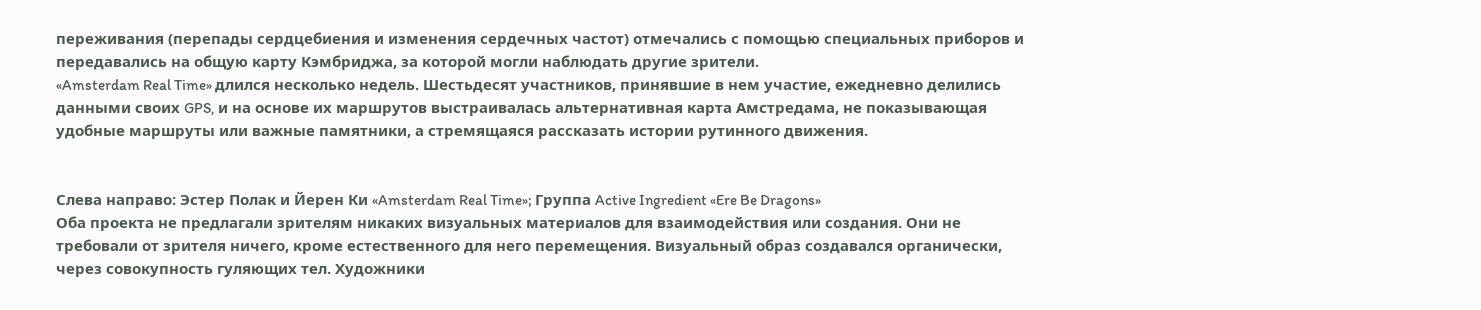переживания (перепады сердцебиения и изменения сердечных частот) отмечались с помощью специальных приборов и передавались на общую карту Кэмбриджа, за которой могли наблюдать другие зрители.
«Amsterdam Real Time» длился несколько недель. Шестьдесят участников, принявшие в нем участие, ежедневно делились данными своих GPS, и на основе их маршрутов выстраивалась альтернативная карта Амстредама, не показывающая удобные маршруты или важные памятники, а стремящаяся рассказать истории рутинного движения.


Слева направо: Эстер Полак и Йерен Ки «Amsterdam Real Time»; Группа Active Ingredient «Ere Be Dragons»
Оба проекта не предлагали зрителям никаких визуальных материалов для взаимодействия или создания. Они не требовали от зрителя ничего, кроме естественного для него перемещения. Визуальный образ создавался органически, через совокупность гуляющих тел. Художники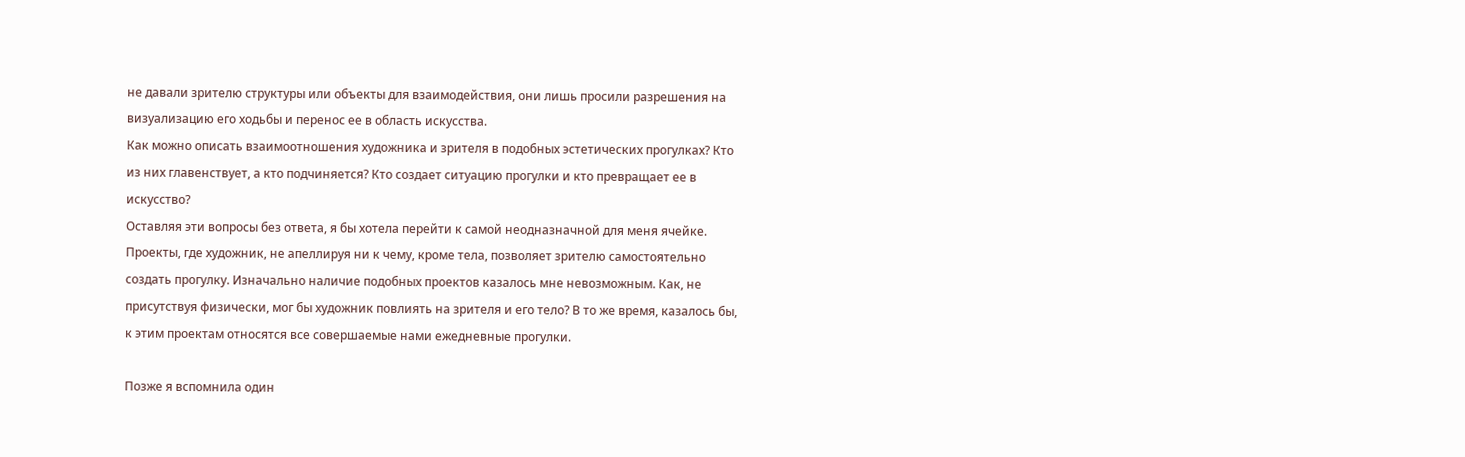не давали зрителю структуры или объекты для взаимодействия, они лишь просили разрешения на визуализацию его ходьбы и перенос ее в область искусства.
Как можно описать взаимоотношения художника и зрителя в подобных эстетических прогулках? Кто из них главенствует, а кто подчиняется? Кто создает ситуацию прогулки и кто превращает ее в искусство?
Оставляя эти вопросы без ответа, я бы хотела перейти к самой неодназначной для меня ячейке. Проекты, где художник, не апеллируя ни к чему, кроме тела, позволяет зрителю самостоятельно создать прогулку. Изначально наличие подобных проектов казалось мне невозможным. Как, не присутствуя физически, мог бы художник повлиять на зрителя и его тело? В то же время, казалось бы, к этим проектам относятся все совершаемые нами ежедневные прогулки.

Позже я вспомнила один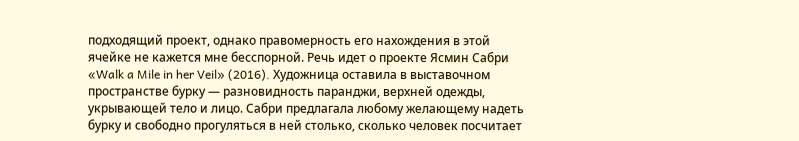подходящий проект, однако правомерность его нахождения в этой ячейке не кажется мне бесспорной. Речь идет о проекте Ясмин Сабри «Walk a Mile in her Veil» (2016). Художница оставила в выставочном пространстве бурку — разновидность паранджи, верхней одежды, укрывающей тело и лицо. Сабри предлагала любому желающему надеть бурку и свободно прогуляться в ней столько, сколько человек посчитает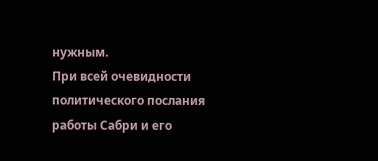нужным.
При всей очевидности политического послания работы Сабри и его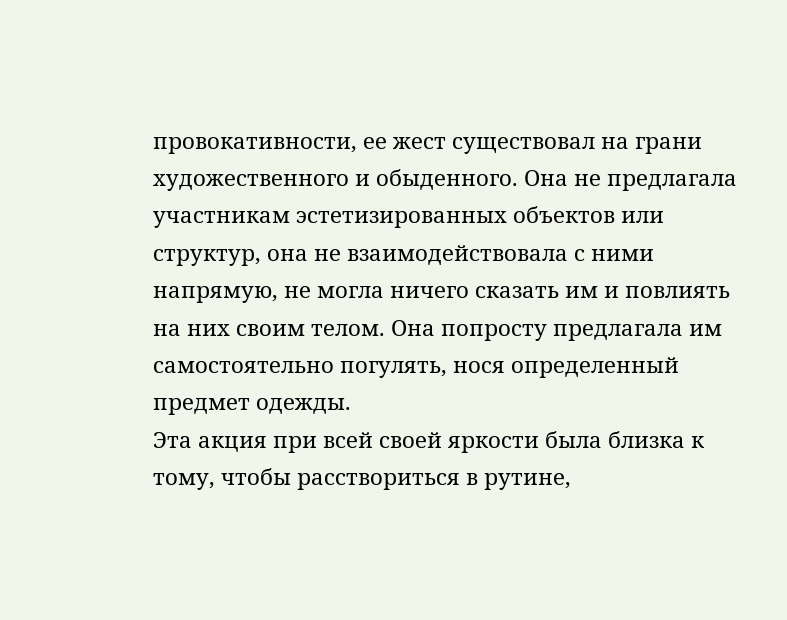провокативности, ее жест существовал на грани художественного и обыденного. Она не предлагала участникам эстетизированных объектов или структур, она не взаимодействовала с ними напрямую, не могла ничего сказать им и повлиять на них своим телом. Она попросту предлагала им самостоятельно погулять, нося определенный предмет одежды.
Эта акция при всей своей яркости была близка к тому, чтобы расствориться в рутине,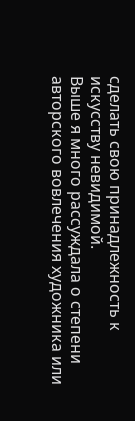сделать свою принадлежность к искусству невидимой.
Выше я много рассуждала о степени авторского вовлечения художника или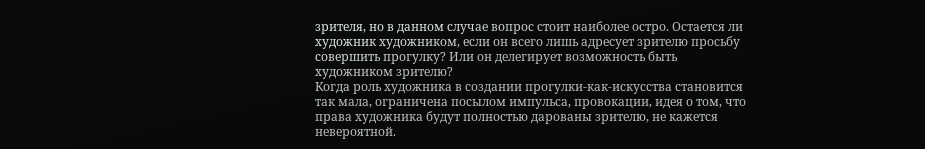зрителя, но в данном случае вопрос стоит наиболее остро. Остается ли художник художником, если он всего лишь адресует зрителю просьбу совершить прогулку? Или он делегирует возможность быть художником зрителю?
Когда роль художника в создании прогулки-как-искусства становится так мала, ограничена посылом импульса, провокации, идея о том, что права художника будут полностью дарованы зрителю, не кажется невероятной.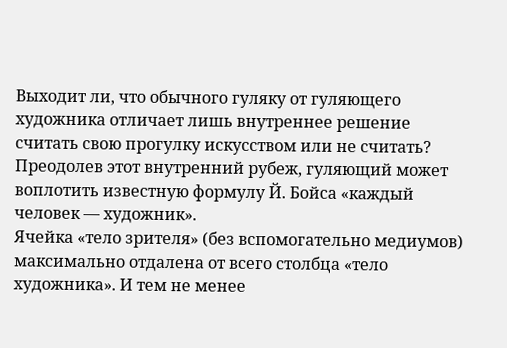Выходит ли, что обычного гуляку от гуляющего художника отличает лишь внутреннее решение считать свою прогулку искусством или не считать? Преодолев этот внутренний рубеж, гуляющий может воплотить известную формулу Й. Бойса «каждый человек — художник».
Ячейка «тело зрителя» (без вспомогательно медиумов) максимально отдалена от всего столбца «тело художника». И тем не менее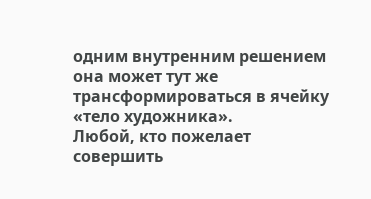одним внутренним решением она может тут же трансформироваться в ячейку «тело художника».
Любой, кто пожелает совершить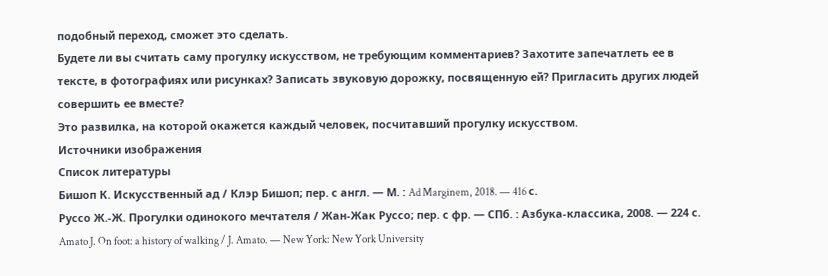подобный переход, сможет это сделать.
Будете ли вы считать саму прогулку искусством, не требующим комментариев? Захотите запечатлеть ее в тексте, в фотографиях или рисунках? Записать звуковую дорожку, посвященную ей? Пригласить других людей совершить ее вместе?
Это развилка, на которой окажется каждый человек, посчитавший прогулку искусством.
Источники изображения
Список литературы
Бишоп К. Искусственный ад / Клэр Бишоп; пер. с англ. — М. : Ad Marginem, 2018. — 416 с.
Руссо Ж.-Ж. Прогулки одинокого мечтателя / Жан-Жак Руссо; пер. с фр. — СПб. : Азбука-классика, 2008. — 224 с.
Amato J. On foot: a history of walking / J. Amato. — New York: New York University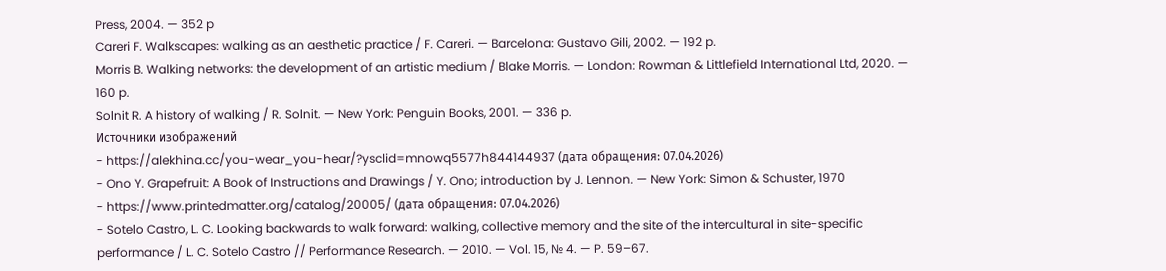Press, 2004. — 352 p
Careri F. Walkscapes: walking as an aesthetic practice / F. Careri. — Barcelona: Gustavo Gili, 2002. — 192 p.
Morris B. Walking networks: the development of an artistic medium / Blake Morris. — London: Rowman & Littlefield International Ltd, 2020. — 160 p.
Solnit R. A history of walking / R. Solnit. — New York: Penguin Books, 2001. — 336 p.
Источники изображений
- https://alekhina.cc/you-wear_you-hear/?ysclid=mnowq5577h844144937 (дата обращения: 07.04.2026)
- Ono Y. Grapefruit: A Book of Instructions and Drawings / Y. Ono; introduction by J. Lennon. — New York: Simon & Schuster, 1970
- https://www.printedmatter.org/catalog/20005/ (дата обращения: 07.04.2026)
- Sotelo Castro, L. C. Looking backwards to walk forward: walking, collective memory and the site of the intercultural in site-specific performance / L. C. Sotelo Castro // Performance Research. — 2010. — Vol. 15, № 4. — P. 59–67.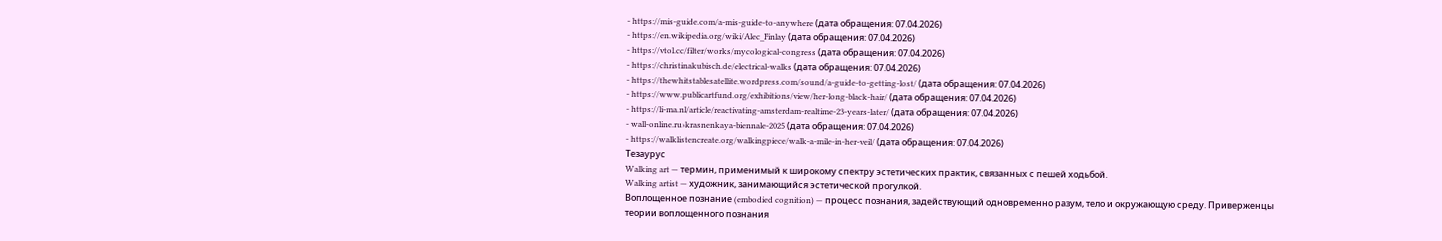- https://mis-guide.com/a-mis-guide-to-anywhere (дата обращения: 07.04.2026)
- https://en.wikipedia.org/wiki/Alec_Finlay (дата обращения: 07.04.2026)
- https://vtol.cc/filter/works/mycological-congress (дата обращения: 07.04.2026)
- https://christinakubisch.de/electrical-walks (дата обращения: 07.04.2026)
- https://thewhitstablesatellite.wordpress.com/sound/a-guide-to-getting-lost/ (дата обращения: 07.04.2026)
- https://www.publicartfund.org/exhibitions/view/her-long-black-hair/ (дата обращения: 07.04.2026)
- https://li-ma.nl/article/reactivating-amsterdam-realtime-23-years-later/ (дата обращения: 07.04.2026)
- wall-online.ru›krasnenkaya-biennale-2025 (дата обращения: 07.04.2026)
- https://walklistencreate.org/walkingpiece/walk-a-mile-in-her-veil/ (дата обращения: 07.04.2026)
Тезаурус
Walking art — термин, применимый к широкому спектру эстетических практик, связанных с пешей ходьбой.
Walking artist — художник, занимающийся эстетической прогулкой.
Воплощенное познание (embodied cognition) — процесс познания, задействующий одновременно разум, тело и окружающую среду. Приверженцы теории воплощенного познания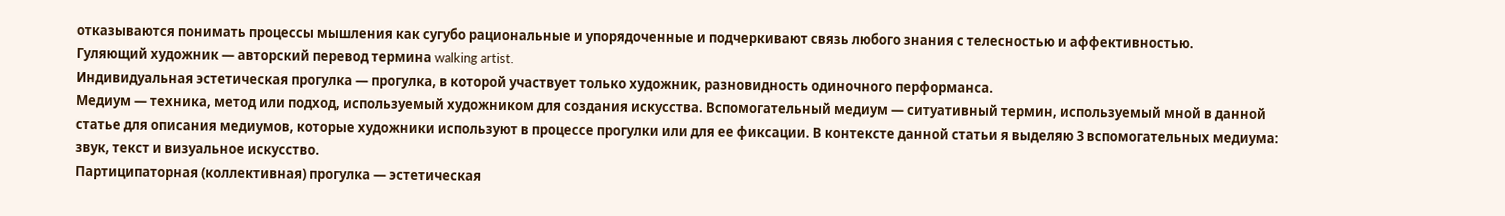отказываются понимать процессы мышления как сугубо рациональные и упорядоченные и подчеркивают связь любого знания с телесностью и аффективностью.
Гуляющий художник — авторский перевод термина walking artist.
Индивидуальная эстетическая прогулка — прогулка, в которой участвует только художник, разновидность одиночного перформанса.
Медиум — техника, метод или подход, используемый художником для создания искусства. Вспомогательный медиум — ситуативный термин, используемый мной в данной статье для описания медиумов, которые художники используют в процессе прогулки или для ее фиксации. В контексте данной статьи я выделяю 3 вспомогательных медиума: звук, текст и визуальное искусство.
Партиципаторная (коллективная) прогулка — эстетическая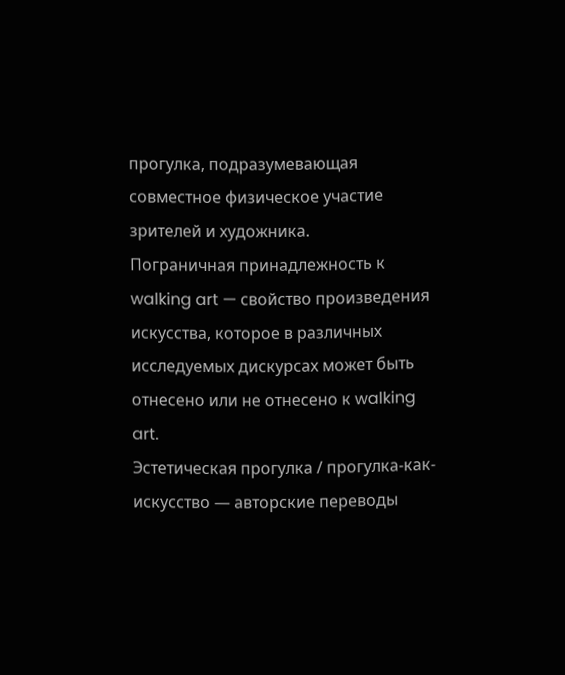прогулка, подразумевающая совместное физическое участие зрителей и художника.
Пограничная принадлежность к walking art — свойство произведения искусства, которое в различных исследуемых дискурсах может быть отнесено или не отнесено к walking art.
Эстетическая прогулка / прогулка-как-искусство — авторские переводы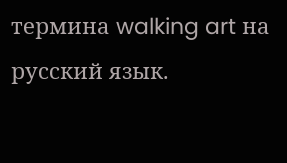термина walking art на русский язык.